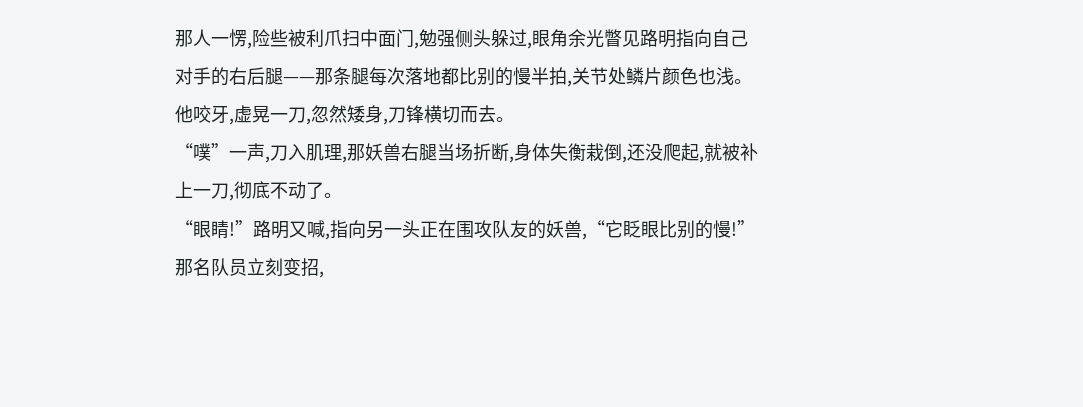那人一愣,险些被利爪扫中面门,勉强侧头躲过,眼角余光瞥见路明指向自己对手的右后腿——那条腿每次落地都比别的慢半拍,关节处鳞片颜色也浅。
他咬牙,虚晃一刀,忽然矮身,刀锋横切而去。
“噗”一声,刀入肌理,那妖兽右腿当场折断,身体失衡栽倒,还没爬起,就被补上一刀,彻底不动了。
“眼睛!”路明又喊,指向另一头正在围攻队友的妖兽,“它眨眼比别的慢!”
那名队员立刻变招,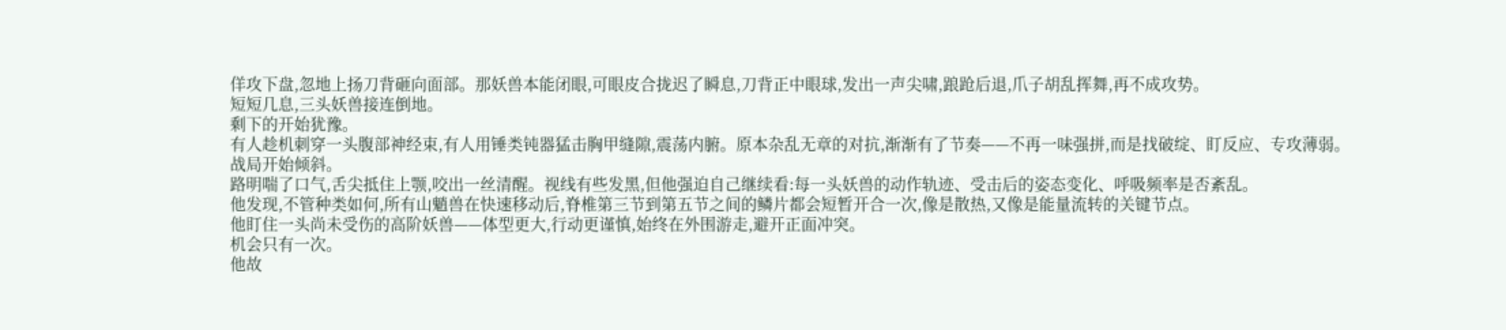佯攻下盘,忽地上扬刀背砸向面部。那妖兽本能闭眼,可眼皮合拢迟了瞬息,刀背正中眼球,发出一声尖啸,踉跄后退,爪子胡乱挥舞,再不成攻势。
短短几息,三头妖兽接连倒地。
剩下的开始犹豫。
有人趁机刺穿一头腹部神经束,有人用锤类钝器猛击胸甲缝隙,震荡内腑。原本杂乱无章的对抗,渐渐有了节奏——不再一味强拼,而是找破绽、盯反应、专攻薄弱。
战局开始倾斜。
路明喘了口气,舌尖抵住上颚,咬出一丝清醒。视线有些发黑,但他强迫自己继续看:每一头妖兽的动作轨迹、受击后的姿态变化、呼吸频率是否紊乱。
他发现,不管种类如何,所有山魈兽在快速移动后,脊椎第三节到第五节之间的鳞片都会短暂开合一次,像是散热,又像是能量流转的关键节点。
他盯住一头尚未受伤的高阶妖兽——体型更大,行动更谨慎,始终在外围游走,避开正面冲突。
机会只有一次。
他故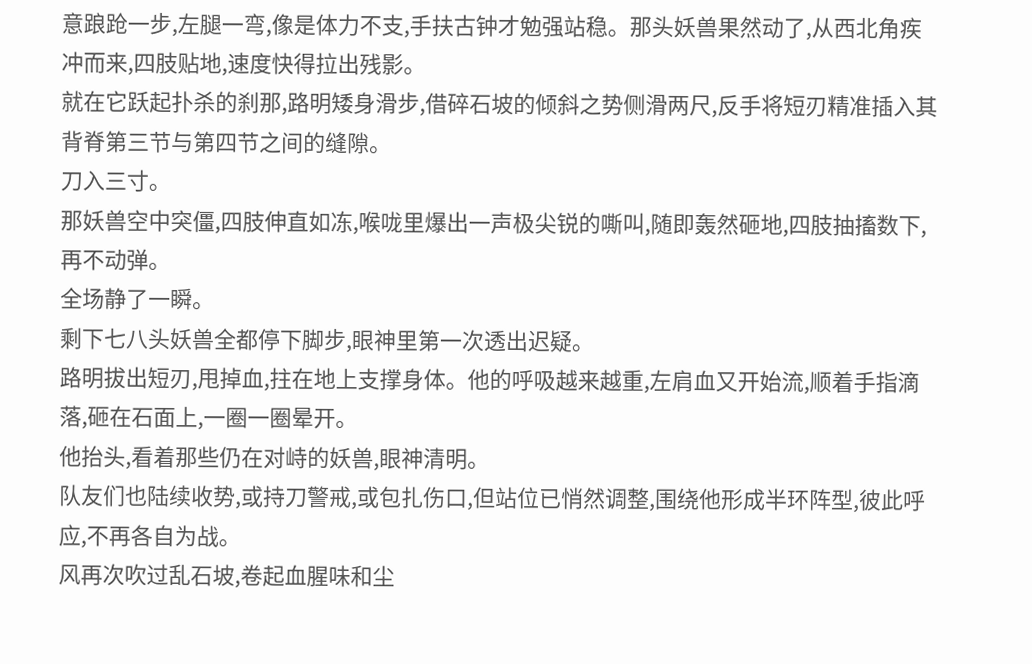意踉跄一步,左腿一弯,像是体力不支,手扶古钟才勉强站稳。那头妖兽果然动了,从西北角疾冲而来,四肢贴地,速度快得拉出残影。
就在它跃起扑杀的刹那,路明矮身滑步,借碎石坡的倾斜之势侧滑两尺,反手将短刃精准插入其背脊第三节与第四节之间的缝隙。
刀入三寸。
那妖兽空中突僵,四肢伸直如冻,喉咙里爆出一声极尖锐的嘶叫,随即轰然砸地,四肢抽搐数下,再不动弹。
全场静了一瞬。
剩下七八头妖兽全都停下脚步,眼神里第一次透出迟疑。
路明拔出短刃,甩掉血,拄在地上支撑身体。他的呼吸越来越重,左肩血又开始流,顺着手指滴落,砸在石面上,一圈一圈晕开。
他抬头,看着那些仍在对峙的妖兽,眼神清明。
队友们也陆续收势,或持刀警戒,或包扎伤口,但站位已悄然调整,围绕他形成半环阵型,彼此呼应,不再各自为战。
风再次吹过乱石坡,卷起血腥味和尘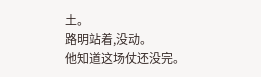土。
路明站着,没动。
他知道这场仗还没完。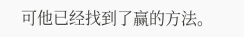可他已经找到了赢的方法。